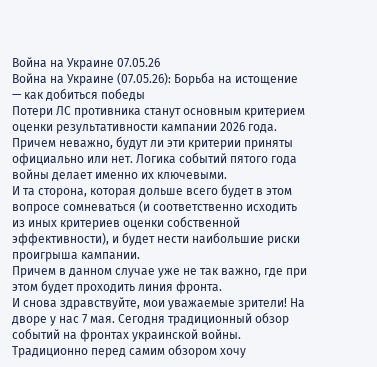Война на Украине 07.05.26
Война на Украине (07.05.26): Борьба на истощение — как добиться победы
Потери ЛС противника станут основным критерием оценки результативности кампании 2026 года. Причем неважно, будут ли эти критерии приняты официально или нет. Логика событий пятого года войны делает именно их ключевыми.
И та сторона, которая дольше всего будет в этом вопросе сомневаться (и соответственно исходить из иных критериев оценки собственной эффективности), и будет нести наибольшие риски проигрыша кампании.
Причем в данном случае уже не так важно, где при этом будет проходить линия фронта.
И снова здравствуйте, мои уважаемые зрители! На дворе у нас 7 мая. Сегодня традиционный обзор событий на фронтах украинской войны. Традиционно перед самим обзором хочу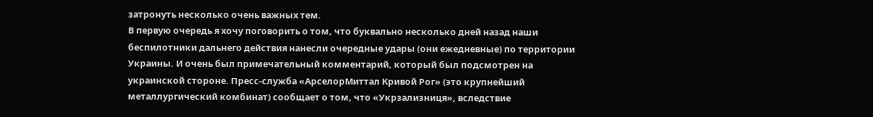затронуть несколько очень важных тем.
В первую очередь я хочу поговорить о том, что буквально несколько дней назад наши беспилотники дальнего действия нанесли очередные удары (они ежедневные) по территории Украины. И очень был примечательный комментарий, который был подсмотрен на украинской стороне. Пресс-служба «АрселорМиттал Кривой Рог» (это крупнейший металлургический комбинат) сообщает о том, что «Укрзализниця», вследствие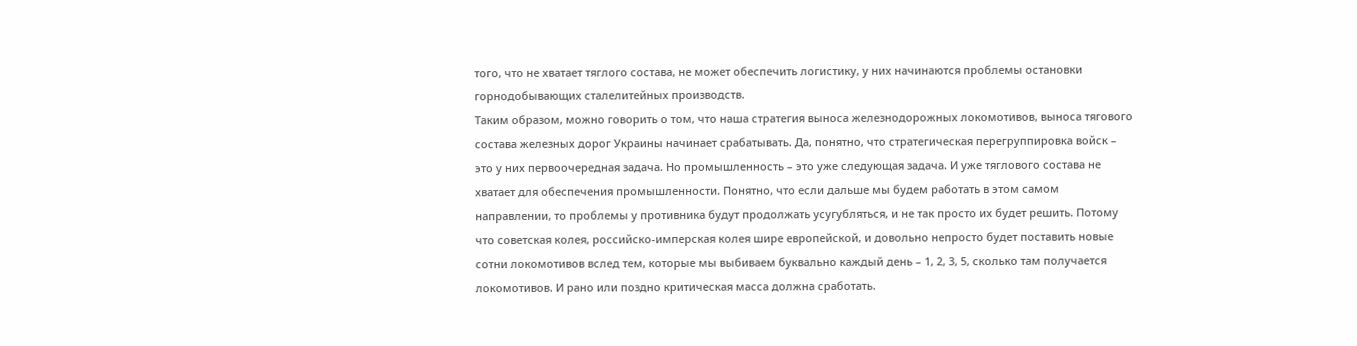того, что не хватает тяглого состава, не может обеспечить логистику, у них начинаются проблемы остановки горнодобывающих сталелитейных производств.
Таким образом, можно говорить о том, что наша стратегия выноса железнодорожных локомотивов, выноса тягового состава железных дорог Украины начинает срабатывать. Да, понятно, что стратегическая перегруппировка войск – это у них первоочередная задача. Но промышленность – это уже следующая задача. И уже тяглового состава не хватает для обеспечения промышленности. Понятно, что если дальше мы будем работать в этом самом направлении, то проблемы у противника будут продолжать усугубляться, и не так просто их будет решить. Потому что советская колея, российско-имперская колея шире европейской, и довольно непросто будет поставить новые сотни локомотивов вслед тем, которые мы выбиваем буквально каждый день – 1, 2, 3, 5, сколько там получается локомотивов. И рано или поздно критическая масса должна сработать.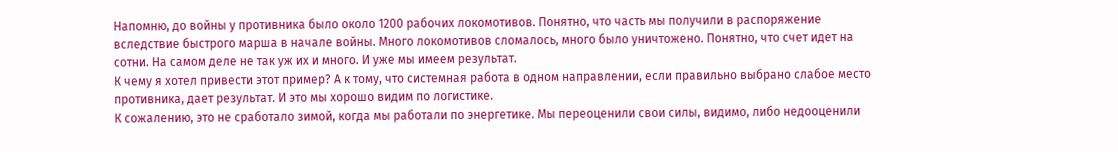Напомню, до войны у противника было около 1200 рабочих локомотивов. Понятно, что часть мы получили в распоряжение вследствие быстрого марша в начале войны. Много локомотивов сломалось, много было уничтожено. Понятно, что счет идет на сотни. На самом деле не так уж их и много. И уже мы имеем результат.
К чему я хотел привести этот пример? А к тому, что системная работа в одном направлении, если правильно выбрано слабое место противника, дает результат. И это мы хорошо видим по логистике.
К сожалению, это не сработало зимой, когда мы работали по энергетике. Мы переоценили свои силы, видимо, либо недооценили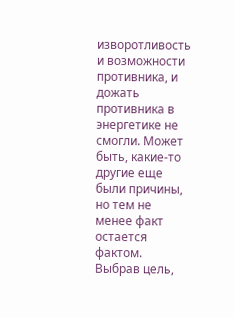изворотливость и возможности противника, и дожать противника в энергетике не смогли. Может быть, какие-то другие еще были причины, но тем не менее факт остается фактом. Выбрав цель,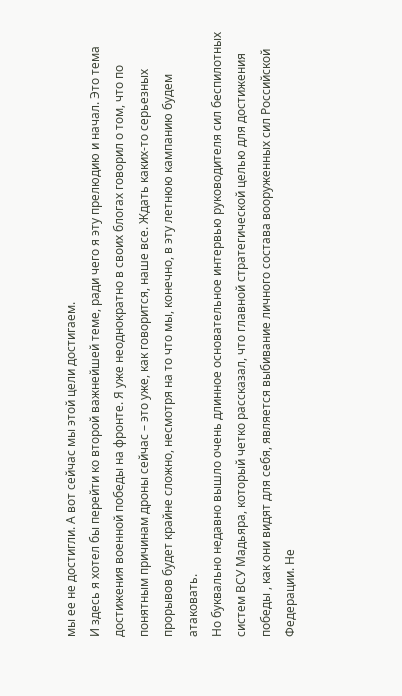мы ее не достигли. А вот сейчас мы этой цели достигаем.
И здесь я хотел бы перейти ко второй важнейшей теме, ради чего я эту прелюдию и начал. Это тема достижения военной победы на фронте. Я уже неоднократно в своих блогах говорил о том, что по понятным причинам дроны сейчас – это уже, как говорится, наше все. Ждать каких-то серьезных прорывов будет крайне сложно, несмотря на то что мы, конечно, в эту летнюю кампанию будем атаковать.
Но буквально недавно вышло очень длинное основательное интервью руководителя сил беспилотных систем ВСУ Мадьяра, который четко рассказал, что главной стратегической целью для достижения победы , как они видят для себя, является выбивание личного состава вооруженных сил Российской Федерации. Не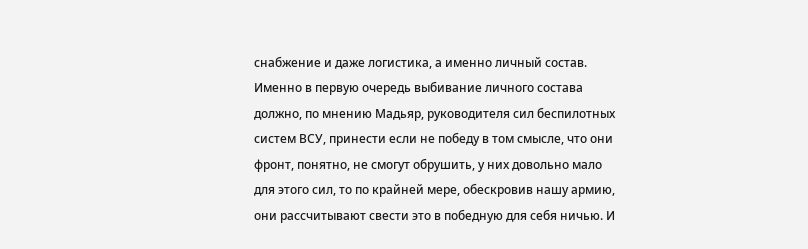снабжение и даже логистика, а именно личный состав. Именно в первую очередь выбивание личного состава должно, по мнению Мадьяр, руководителя сил беспилотных систем ВСУ, принести если не победу в том смысле, что они фронт, понятно, не смогут обрушить, у них довольно мало для этого сил, то по крайней мере, обескровив нашу армию, они рассчитывают свести это в победную для себя ничью. И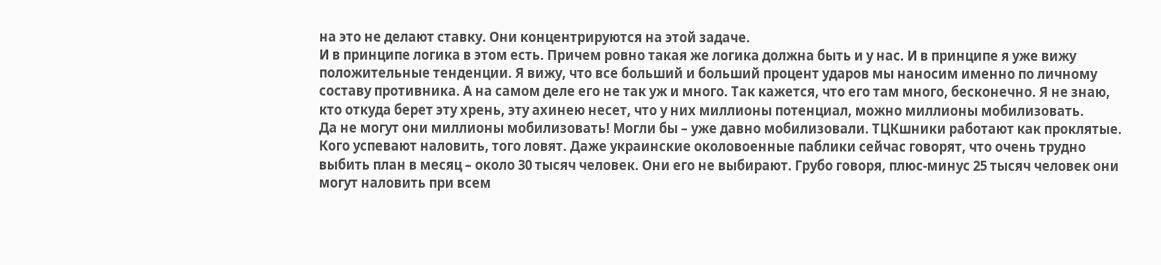на это не делают ставку. Они концентрируются на этой задаче.
И в принципе логика в этом есть. Причем ровно такая же логика должна быть и у нас. И в принципе я уже вижу положительные тенденции. Я вижу, что все больший и больший процент ударов мы наносим именно по личному составу противника. А на самом деле его не так уж и много. Так кажется, что его там много, бесконечно. Я не знаю, кто откуда берет эту хрень, эту ахинею несет, что у них миллионы потенциал, можно миллионы мобилизовать.
Да не могут они миллионы мобилизовать! Могли бы – уже давно мобилизовали. ТЦКшники работают как проклятые. Кого успевают наловить, того ловят. Даже украинские околовоенные паблики сейчас говорят, что очень трудно выбить план в месяц – около 30 тысяч человек. Они его не выбирают. Грубо говоря, плюс-минус 25 тысяч человек они могут наловить при всем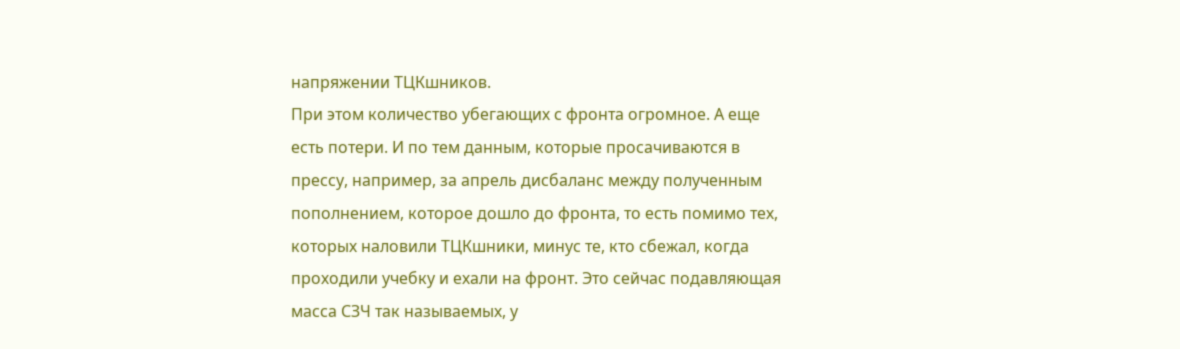напряжении ТЦКшников.
При этом количество убегающих с фронта огромное. А еще есть потери. И по тем данным, которые просачиваются в прессу, например, за апрель дисбаланс между полученным пополнением, которое дошло до фронта, то есть помимо тех, которых наловили ТЦКшники, минус те, кто сбежал, когда проходили учебку и ехали на фронт. Это сейчас подавляющая масса СЗЧ так называемых, у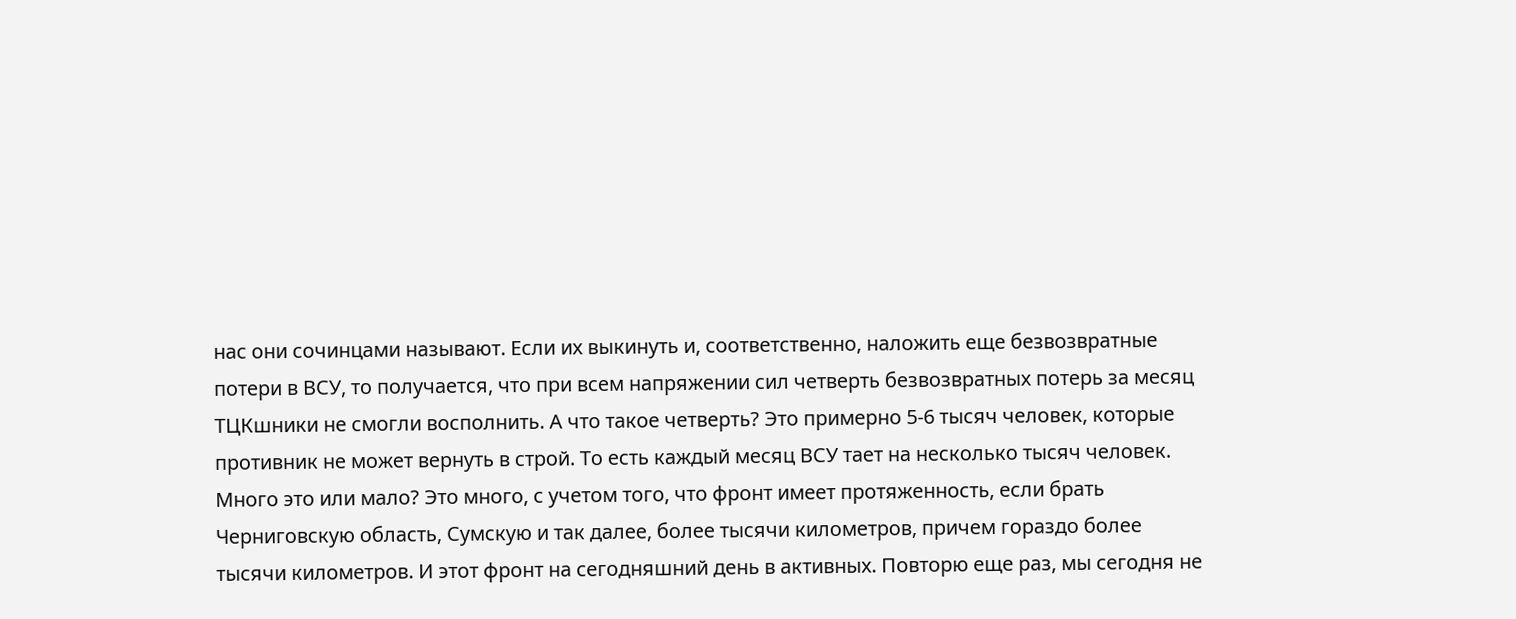нас они сочинцами называют. Если их выкинуть и, соответственно, наложить еще безвозвратные потери в ВСУ, то получается, что при всем напряжении сил четверть безвозвратных потерь за месяц ТЦКшники не смогли восполнить. А что такое четверть? Это примерно 5-6 тысяч человек, которые противник не может вернуть в строй. То есть каждый месяц ВСУ тает на несколько тысяч человек.
Много это или мало? Это много, с учетом того, что фронт имеет протяженность, если брать Черниговскую область, Сумскую и так далее, более тысячи километров, причем гораздо более тысячи километров. И этот фронт на сегодняшний день в активных. Повторю еще раз, мы сегодня не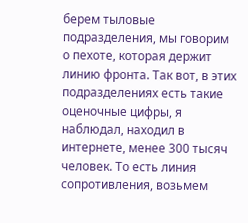берем тыловые подразделения, мы говорим о пехоте, которая держит линию фронта. Так вот, в этих подразделениях есть такие оценочные цифры, я наблюдал, находил в интернете, менее 300 тысяч человек. То есть линия сопротивления, возьмем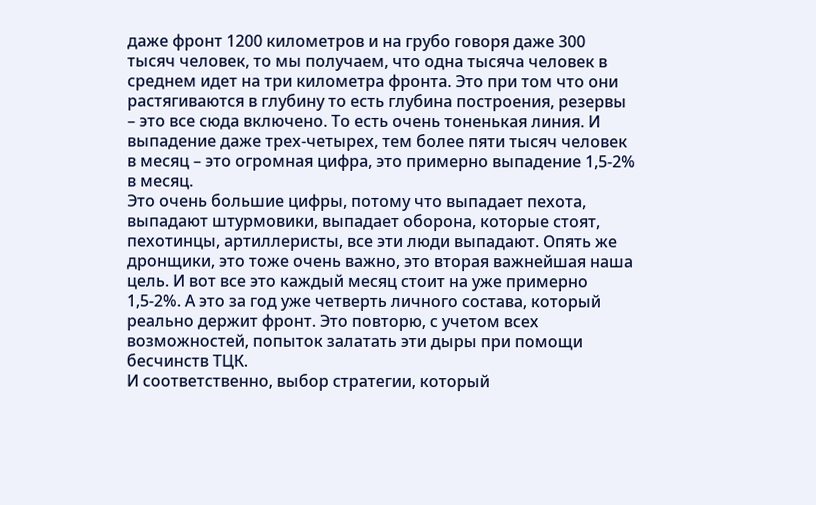даже фронт 1200 километров и на грубо говоря даже 300 тысяч человек, то мы получаем, что одна тысяча человек в среднем идет на три километра фронта. Это при том что они растягиваются в глубину то есть глубина построения, резервы – это все сюда включено. То есть очень тоненькая линия. И выпадение даже трех-четырех, тем более пяти тысяч человек в месяц – это огромная цифра, это примерно выпадение 1,5-2% в месяц.
Это очень большие цифры, потому что выпадает пехота, выпадают штурмовики, выпадает оборона, которые стоят, пехотинцы, артиллеристы, все эти люди выпадают. Опять же дронщики, это тоже очень важно, это вторая важнейшая наша цель. И вот все это каждый месяц стоит на уже примерно 1,5-2%. А это за год уже четверть личного состава, который реально держит фронт. Это повторю, с учетом всех возможностей, попыток залатать эти дыры при помощи бесчинств ТЦК.
И соответственно, выбор стратегии, который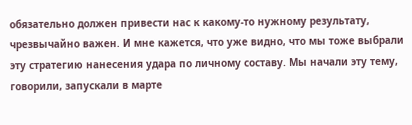обязательно должен привести нас к какому-то нужному результату, чрезвычайно важен. И мне кажется, что уже видно, что мы тоже выбрали эту стратегию нанесения удара по личному составу. Мы начали эту тему, говорили, запускали в марте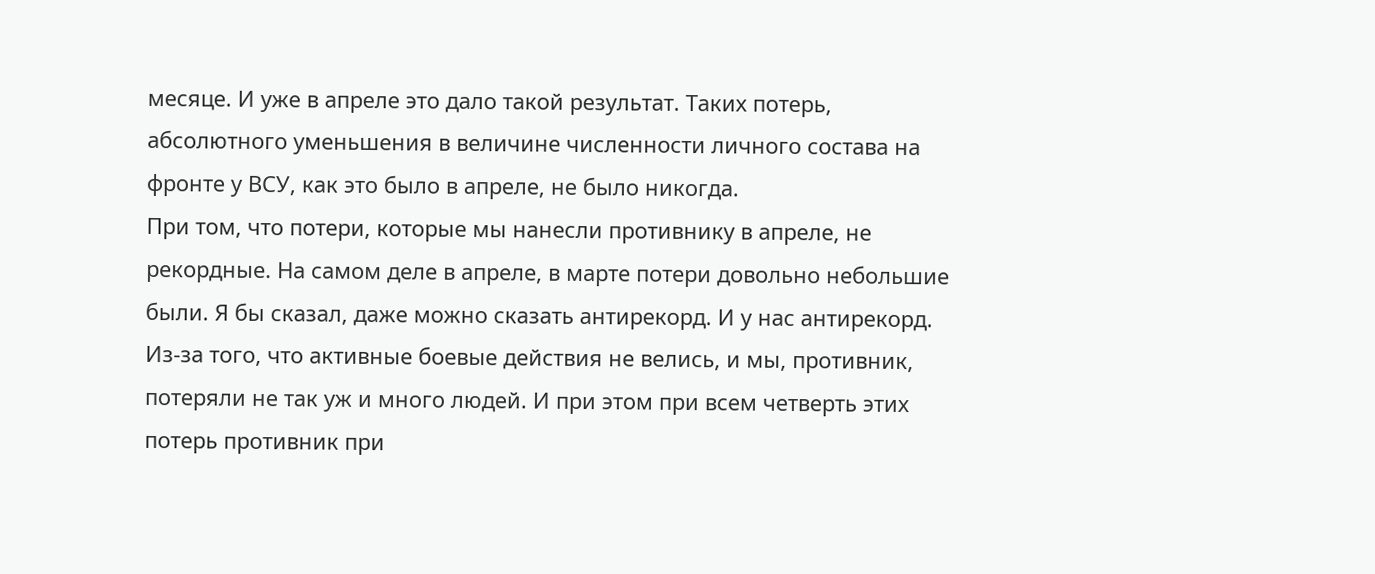месяце. И уже в апреле это дало такой результат. Таких потерь, абсолютного уменьшения в величине численности личного состава на фронте у ВСУ, как это было в апреле, не было никогда.
При том, что потери, которые мы нанесли противнику в апреле, не рекордные. На самом деле в апреле, в марте потери довольно небольшие были. Я бы сказал, даже можно сказать антирекорд. И у нас антирекорд. Из-за того, что активные боевые действия не велись, и мы, противник, потеряли не так уж и много людей. И при этом при всем четверть этих потерь противник при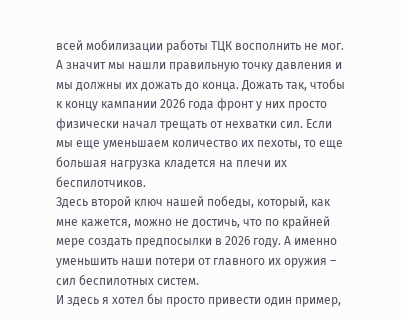всей мобилизации работы ТЦК восполнить не мог.
А значит мы нашли правильную точку давления и мы должны их дожать до конца. Дожать так, чтобы к концу кампании 2026 года фронт у них просто физически начал трещать от нехватки сил. Если мы еще уменьшаем количество их пехоты, то еще большая нагрузка кладется на плечи их беспилотчиков.
Здесь второй ключ нашей победы, который, как мне кажется, можно не достичь, что по крайней мере создать предпосылки в 2026 году. А именно уменьшить наши потери от главного их оружия – сил беспилотных систем.
И здесь я хотел бы просто привести один пример,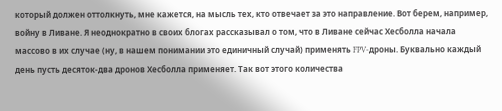который должен оттолкнуть, мне кажется, на мысль тех, кто отвечает за это направление. Вот берем, например, войну в Ливане. Я неоднократно в своих блогах рассказывал о том, что в Ливане сейчас Хесболла начала массово в их случае (ну, в нашем понимании это единичный случай) применять FPV-дроны. Буквально каждый день пусть десяток-два дронов Хесболла применяет. Так вот этого количества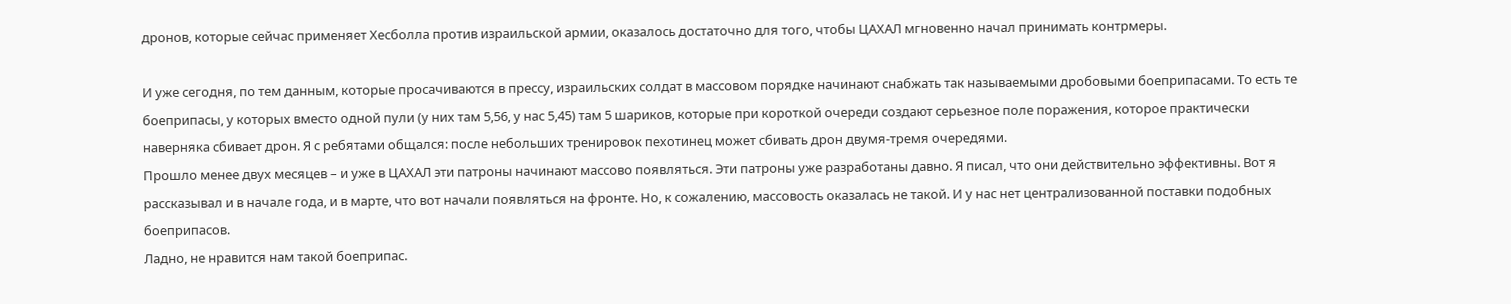дронов, которые сейчас применяет Хесболла против израильской армии, оказалось достаточно для того, чтобы ЦАХАЛ мгновенно начал принимать контрмеры.

И уже сегодня, по тем данным, которые просачиваются в прессу, израильских солдат в массовом порядке начинают снабжать так называемыми дробовыми боеприпасами. То есть те боеприпасы, у которых вместо одной пули (у них там 5,56, у нас 5,45) там 5 шариков, которые при короткой очереди создают серьезное поле поражения, которое практически наверняка сбивает дрон. Я с ребятами общался: после небольших тренировок пехотинец может сбивать дрон двумя-тремя очередями.
Прошло менее двух месяцев – и уже в ЦАХАЛ эти патроны начинают массово появляться. Эти патроны уже разработаны давно. Я писал, что они действительно эффективны. Вот я рассказывал и в начале года, и в марте, что вот начали появляться на фронте. Но, к сожалению, массовость оказалась не такой. И у нас нет централизованной поставки подобных боеприпасов.
Ладно, не нравится нам такой боеприпас.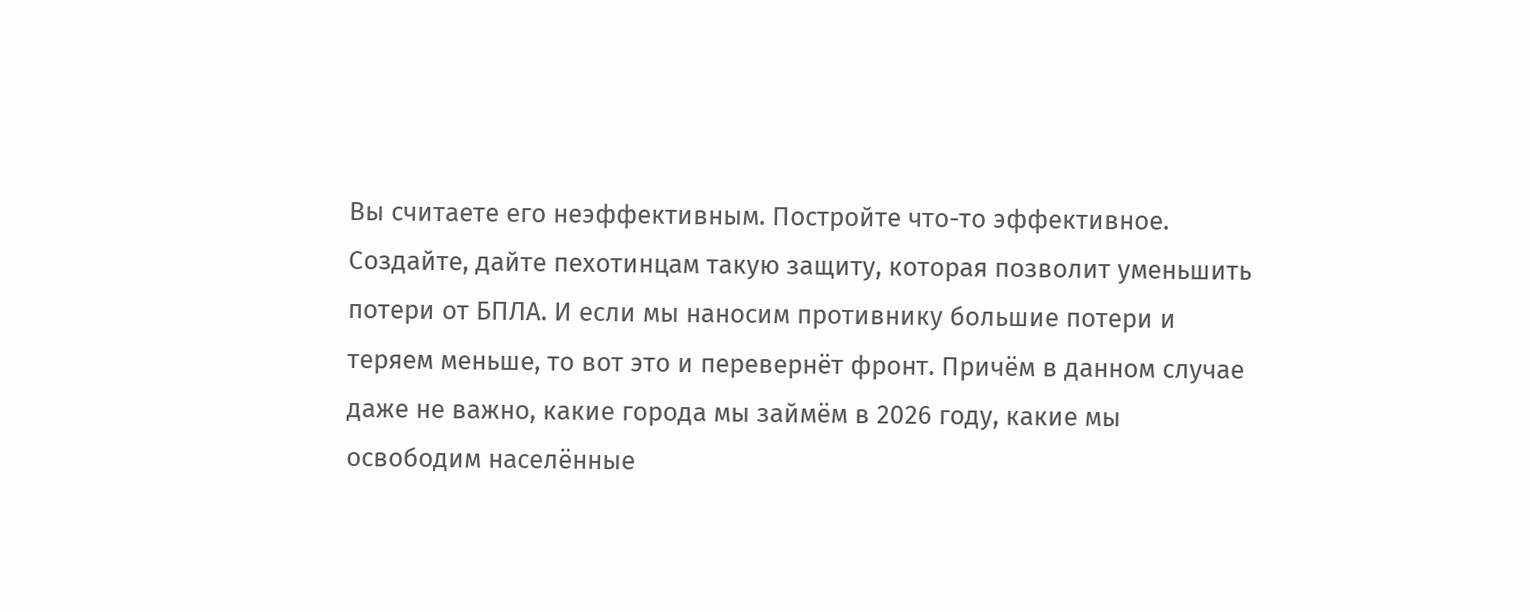Вы считаете его неэффективным. Постройте что-то эффективное. Создайте, дайте пехотинцам такую защиту, которая позволит уменьшить потери от БПЛА. И если мы наносим противнику большие потери и теряем меньше, то вот это и перевернёт фронт. Причём в данном случае даже не важно, какие города мы займём в 2026 году, какие мы освободим населённые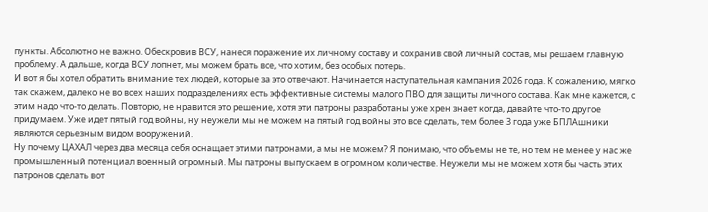пункты. Абсолютно не важно. Обескровив ВСУ, нанеся поражение их личному составу и сохранив свой личный состав, мы решаем главную проблему. А дальше, когда ВСУ лопнет, мы можем брать все, что хотим, без особых потерь.
И вот я бы хотел обратить внимание тех людей, которые за это отвечают. Начинается наступательная кампания 2026 года. К сожалению, мягко так скажем, далеко не во всех наших подразделениях есть эффективные системы малого ПВО для защиты личного состава. Как мне кажется, с этим надо что-то делать. Повторю, не нравится это решение, хотя эти патроны разработаны уже хрен знает когда, давайте что-то другое придумаем. Уже идет пятый год войны, ну неужели мы не можем на пятый год войны это все сделать, тем более 3 года уже БПЛАшники являются серьезным видом вооружений.
Ну почему ЦАХАЛ через два месяца себя оснащает этими патронами, а мы не можем? Я понимаю, что объемы не те, но тем не менее у нас же промышленный потенциал военный огромный. Мы патроны выпускаем в огромном количестве. Неужели мы не можем хотя бы часть этих патронов сделать вот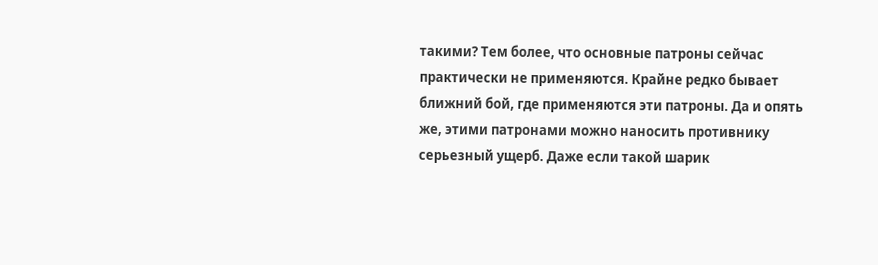такими? Тем более, что основные патроны сейчас практически не применяются. Крайне редко бывает ближний бой, где применяются эти патроны. Да и опять же, этими патронами можно наносить противнику серьезный ущерб. Даже если такой шарик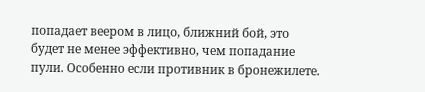попадает веером в лицо, ближний бой, это будет не менее эффективно, чем попадание пули. Особенно если противник в бронежилете.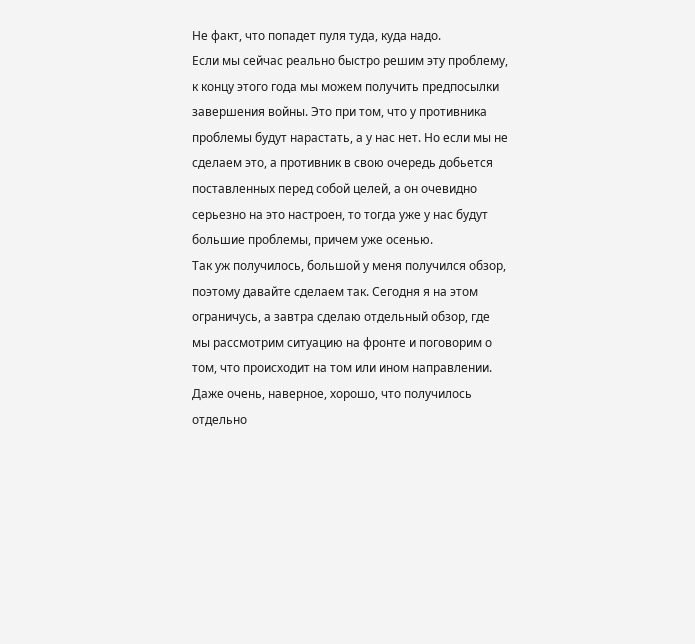Не факт, что попадет пуля туда, куда надо.
Если мы сейчас реально быстро решим эту проблему, к концу этого года мы можем получить предпосылки завершения войны. Это при том, что у противника проблемы будут нарастать, а у нас нет. Но если мы не сделаем это, а противник в свою очередь добьется поставленных перед собой целей, а он очевидно серьезно на это настроен, то тогда уже у нас будут большие проблемы, причем уже осенью.
Так уж получилось, большой у меня получился обзор, поэтому давайте сделаем так. Сегодня я на этом ограничусь, а завтра сделаю отдельный обзор, где мы рассмотрим ситуацию на фронте и поговорим о том, что происходит на том или ином направлении. Даже очень, наверное, хорошо, что получилось отдельно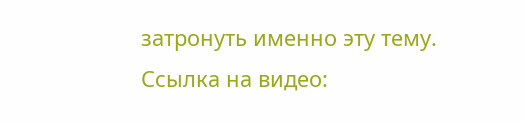затронуть именно эту тему.
Ссылка на видео: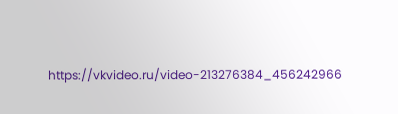https://vkvideo.ru/video-213276384_456242966